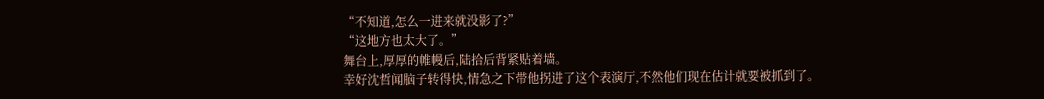“不知道,怎么一进来就没影了?”
“这地方也太大了。”
舞台上,厚厚的帷幔后,陆拾后背紧贴着墙。
幸好沈哲闻脑子转得快,情急之下带他拐进了这个表演厅,不然他们现在估计就要被抓到了。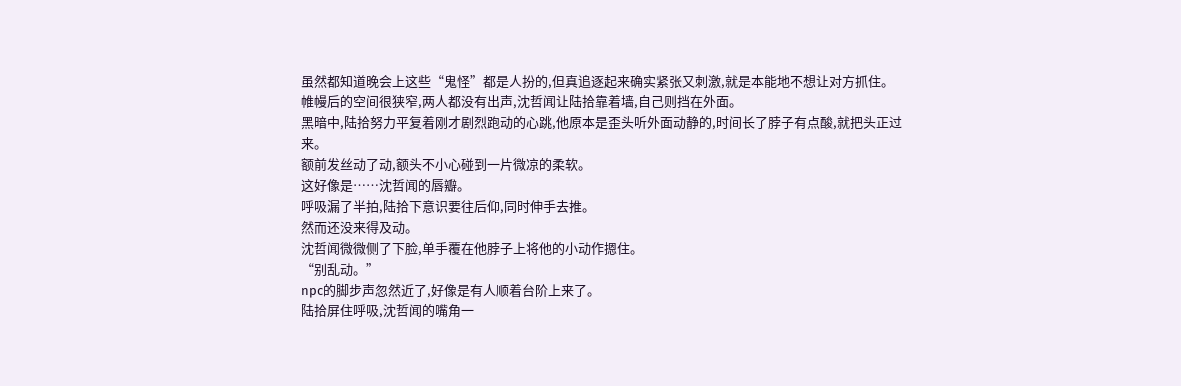虽然都知道晚会上这些“鬼怪”都是人扮的,但真追逐起来确实紧张又刺激,就是本能地不想让对方抓住。
帷幔后的空间很狭窄,两人都没有出声,沈哲闻让陆拾靠着墙,自己则挡在外面。
黑暗中,陆拾努力平复着刚才剧烈跑动的心跳,他原本是歪头听外面动静的,时间长了脖子有点酸,就把头正过来。
额前发丝动了动,额头不小心碰到一片微凉的柔软。
这好像是……沈哲闻的唇瓣。
呼吸漏了半拍,陆拾下意识要往后仰,同时伸手去推。
然而还没来得及动。
沈哲闻微微侧了下脸,单手覆在他脖子上将他的小动作摁住。
“别乱动。”
npc的脚步声忽然近了,好像是有人顺着台阶上来了。
陆拾屏住呼吸,沈哲闻的嘴角一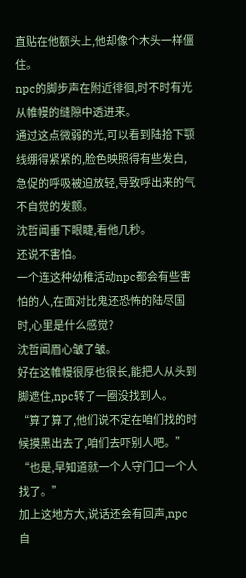直贴在他额头上,他却像个木头一样僵住。
npc的脚步声在附近徘徊,时不时有光从帷幔的缝隙中透进来。
通过这点微弱的光,可以看到陆拾下颚线绷得紧紧的,脸色映照得有些发白,急促的呼吸被迫放轻,导致呼出来的气不自觉的发颤。
沈哲闻垂下眼睫,看他几秒。
还说不害怕。
一个连这种幼稚活动npc都会有些害怕的人,在面对比鬼还恐怖的陆尽国时,心里是什么感觉?
沈哲闻眉心皱了皱。
好在这帷幔很厚也很长,能把人从头到脚遮住,npc转了一圈没找到人。
“算了算了,他们说不定在咱们找的时候摸黑出去了,咱们去吓别人吧。”
“也是,早知道就一个人守门口一个人找了。”
加上这地方大,说话还会有回声,npc自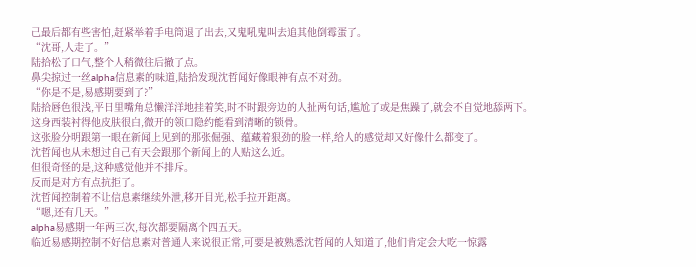己最后都有些害怕,赶紧举着手电筒退了出去,又鬼吼鬼叫去追其他倒霉蛋了。
“沈哥,人走了。”
陆拾松了口气,整个人稍微往后撤了点。
鼻尖掠过一丝alpha信息素的味道,陆拾发现沈哲闻好像眼神有点不对劲。
“你是不是,易感期要到了?”
陆拾唇色很浅,平日里嘴角总懒洋洋地挂着笑,时不时跟旁边的人扯两句话,尴尬了或是焦躁了,就会不自觉地舔两下。
这身西装衬得他皮肤很白,微开的领口隐约能看到清晰的锁骨。
这张脸分明跟第一眼在新闻上见到的那张倔强、蕴藏着狠劲的脸一样,给人的感觉却又好像什么都变了。
沈哲闻也从未想过自己有天会跟那个新闻上的人贴这么近。
但很奇怪的是,这种感觉他并不排斥。
反而是对方有点抗拒了。
沈哲闻控制着不让信息素继续外泄,移开目光,松手拉开距离。
“嗯,还有几天。”
alpha易感期一年两三次,每次都要隔离个四五天。
临近易感期控制不好信息素对普通人来说很正常,可要是被熟悉沈哲闻的人知道了,他们肯定会大吃一惊露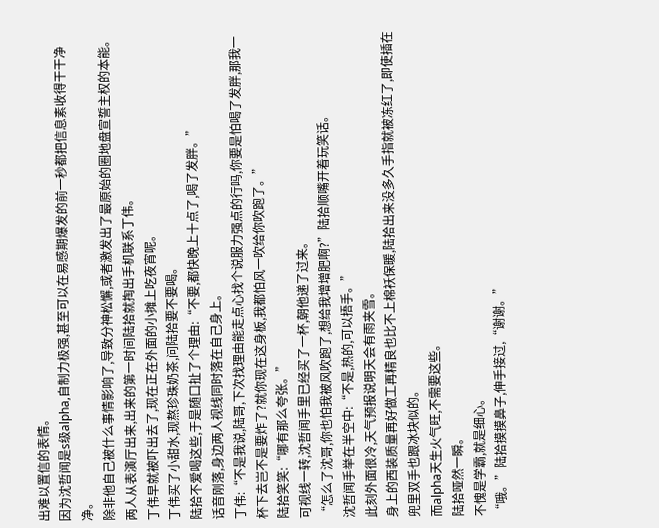出难以置信的表情。
因为沈哲闻是s级alpha,自制力极强,甚至可以在易感期爆发的前一秒都把信息素收得干干净净。
除非他自己被什么事情影响了,导致分神松懈,或者激发出了最原始的圈地盘宣誓主权的本能。
两人从表演厅出来,出来的第一时间陆拾就掏出手机联系丁伟。
丁伟早就被吓出去了,现在正在外面的小摊上吃夜宵呢。
丁伟买了小甜水,现熬珍珠奶茶,问陆拾要不要喝。
陆拾不爱喝这些,于是随口扯了个理由:“不要,都快晚上十点了,喝了发胖。”
话音刚落,身边两人视线同时落在自己身上。
丁伟:“不是我说,陆哥,下次找理由能走点心找个说服力强点的行吗,你要是怕喝了发胖,那我一杯下去岂不是要炸了?就你现在这身板,我都怕风一吹给你吹跑了。”
陆拾笑笑:“哪有那么夸张。”
可视线一转,沈哲闻手里已经买了一杯,朝他递了过来。
“怎么了沈哥,你也怕我被风吹跑了,想给我增增肥啊?”陆拾顺嘴开着玩笑话。
沈哲闻手举在半空中:“不是,热的,可以捂手。”
此刻外面很冷,天气预报说明天会有雨夹雪。
身上的西装质量再好做工再精良也比不上棉袄保暖,陆拾出来没多久手指就被冻红了,即使插在兜里双手也跟冰块似的。
而alpha天生火气旺,不需要这些。
陆拾哑然一瞬。
不愧是学霸,就是细心。
“哦。”陆拾摸摸鼻子,伸手接过,“谢谢。”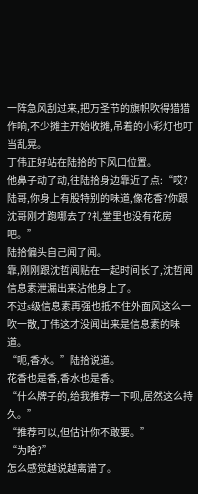一阵急风刮过来,把万圣节的旗帜吹得猎猎作响,不少摊主开始收摊,吊着的小彩灯也叮当乱晃。
丁伟正好站在陆拾的下风口位置。
他鼻子动了动,往陆拾身边靠近了点:“哎?陆哥,你身上有股特别的味道,像花香?你跟沈哥刚才跑哪去了?礼堂里也没有花房吧。”
陆拾偏头自己闻了闻。
靠,刚刚跟沈哲闻贴在一起时间长了,沈哲闻信息素泄漏出来沾他身上了。
不过s级信息素再强也抵不住外面风这么一吹一散,丁伟这才没闻出来是信息素的味道。
“呃,香水。”陆拾说道。
花香也是香,香水也是香。
“什么牌子的,给我推荐一下呗,居然这么持久。”
“推荐可以,但估计你不敢要。”
“为啥?”
怎么感觉越说越离谱了。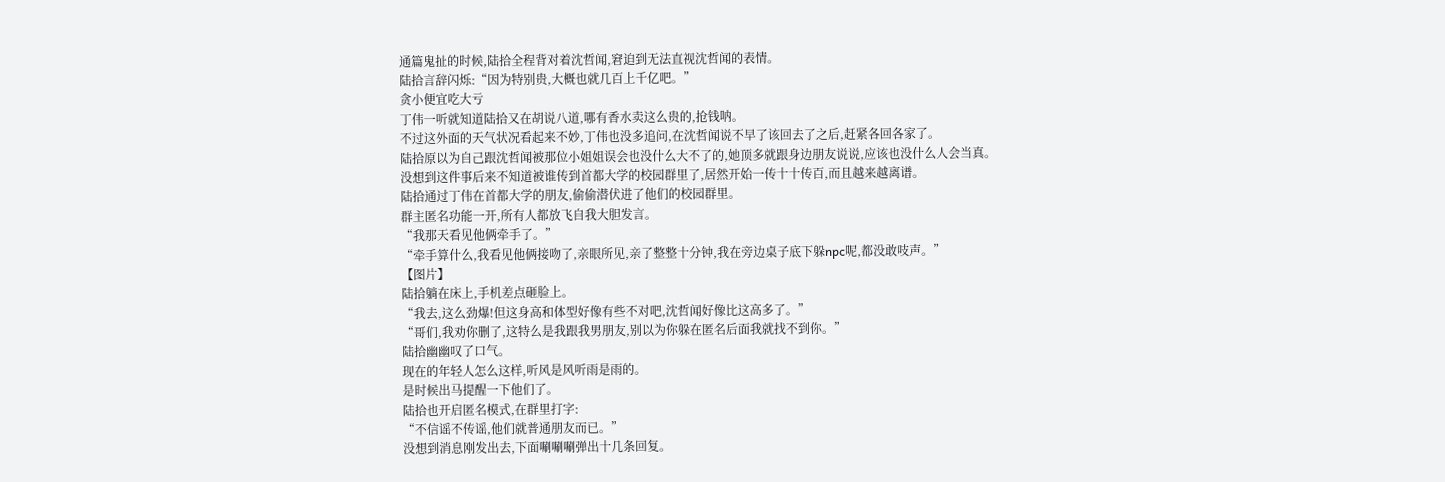通篇鬼扯的时候,陆拾全程背对着沈哲闻,窘迫到无法直视沈哲闻的表情。
陆拾言辞闪烁:“因为特别贵,大概也就几百上千亿吧。”
贪小便宜吃大亏
丁伟一听就知道陆拾又在胡说八道,哪有香水卖这么贵的,抢钱呐。
不过这外面的天气状况看起来不妙,丁伟也没多追问,在沈哲闻说不早了该回去了之后,赶紧各回各家了。
陆拾原以为自己跟沈哲闻被那位小姐姐误会也没什么大不了的,她顶多就跟身边朋友说说,应该也没什么人会当真。
没想到这件事后来不知道被谁传到首都大学的校园群里了,居然开始一传十十传百,而且越来越离谱。
陆拾通过丁伟在首都大学的朋友,偷偷潜伏进了他们的校园群里。
群主匿名功能一开,所有人都放飞自我大胆发言。
“我那天看见他俩牵手了。”
“牵手算什么,我看见他俩接吻了,亲眼所见,亲了整整十分钟,我在旁边桌子底下躲npc呢,都没敢吱声。”
【图片】
陆拾躺在床上,手机差点砸脸上。
“我去,这么劲爆!但这身高和体型好像有些不对吧,沈哲闻好像比这高多了。”
“哥们,我劝你删了,这特么是我跟我男朋友,别以为你躲在匿名后面我就找不到你。”
陆拾幽幽叹了口气。
现在的年轻人怎么这样,听风是风听雨是雨的。
是时候出马提醒一下他们了。
陆拾也开启匿名模式,在群里打字:
“不信谣不传谣,他们就普通朋友而已。”
没想到消息刚发出去,下面唰唰唰弹出十几条回复。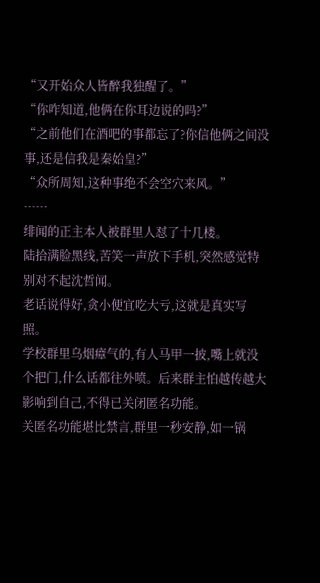“又开始众人皆醉我独醒了。”
“你咋知道,他俩在你耳边说的吗?”
“之前他们在酒吧的事都忘了?你信他俩之间没事,还是信我是秦始皇?”
“众所周知,这种事绝不会空穴来风。”
……
绯闻的正主本人被群里人怼了十几楼。
陆拾满脸黑线,苦笑一声放下手机,突然感觉特别对不起沈哲闻。
老话说得好,贪小便宜吃大亏,这就是真实写照。
学校群里乌烟瘴气的,有人马甲一披,嘴上就没个把门,什么话都往外喷。后来群主怕越传越大影响到自己,不得已关闭匿名功能。
关匿名功能堪比禁言,群里一秒安静,如一锅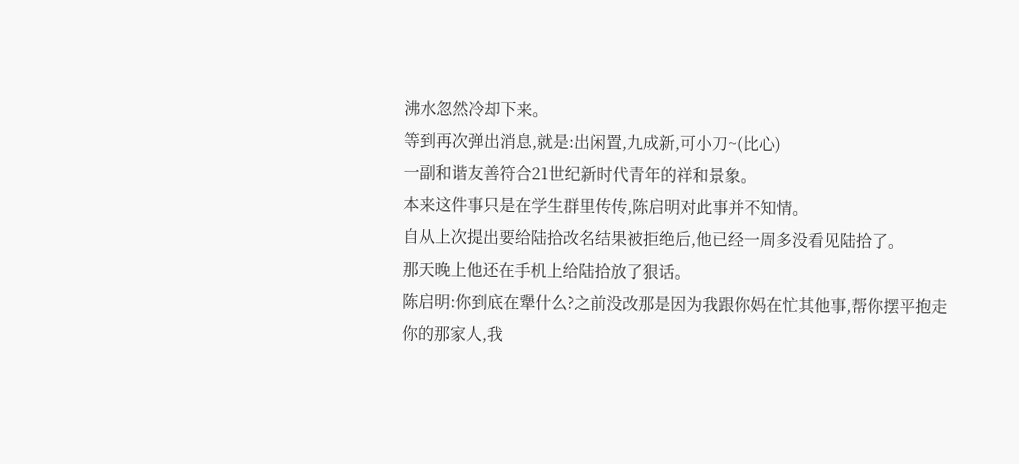沸水忽然冷却下来。
等到再次弹出消息,就是:出闲置,九成新,可小刀~(比心)
一副和谐友善符合21世纪新时代青年的祥和景象。
本来这件事只是在学生群里传传,陈启明对此事并不知情。
自从上次提出要给陆拾改名结果被拒绝后,他已经一周多没看见陆拾了。
那天晚上他还在手机上给陆拾放了狠话。
陈启明:你到底在犟什么?之前没改那是因为我跟你妈在忙其他事,帮你摆平抱走你的那家人,我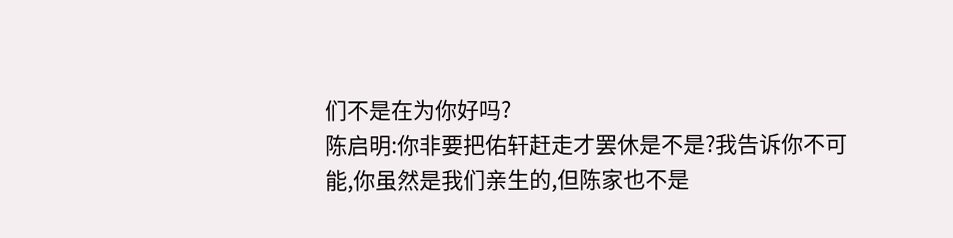们不是在为你好吗?
陈启明:你非要把佑轩赶走才罢休是不是?我告诉你不可能,你虽然是我们亲生的,但陈家也不是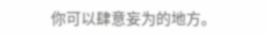你可以肆意妄为的地方。